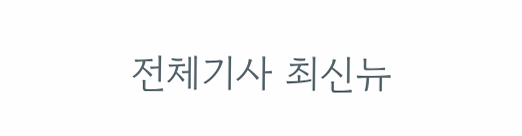전체기사 최신뉴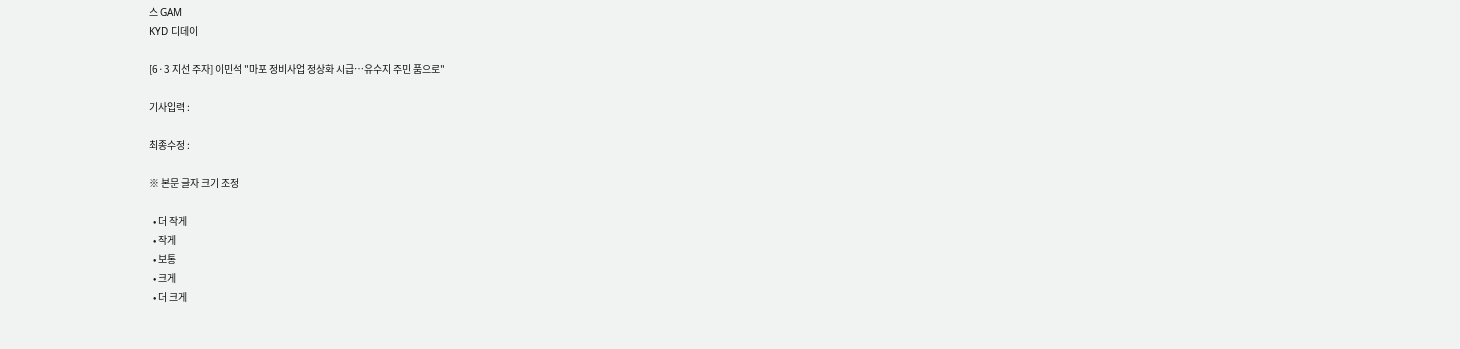스 GAM
KYD 디데이

[6·3 지선 주자] 이민석 "마포 정비사업 정상화 시급…유수지 주민 품으로"

기사입력 :

최종수정 :

※ 본문 글자 크기 조정

  • 더 작게
  • 작게
  • 보통
  • 크게
  • 더 크게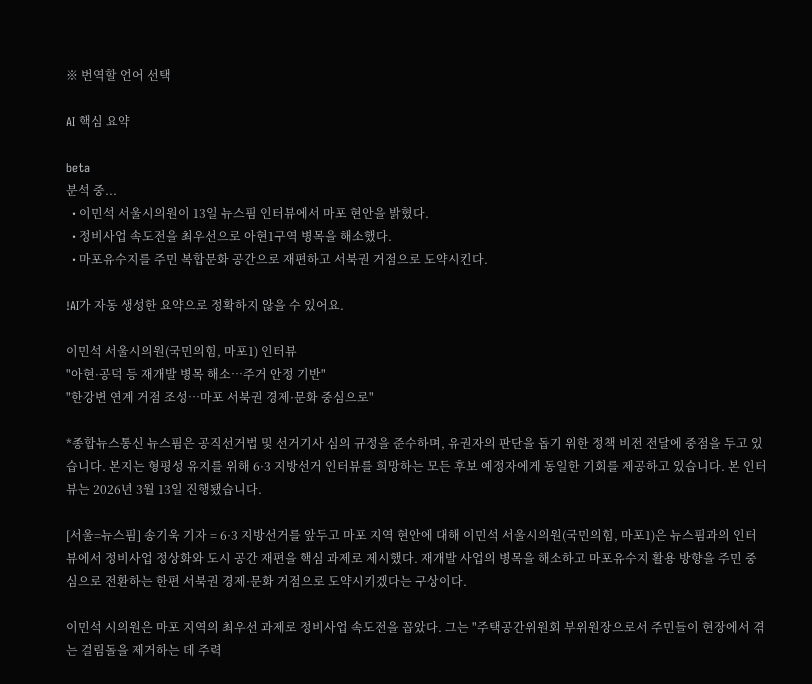※ 번역할 언어 선택

AI 핵심 요약

beta
분석 중...
  • 이민석 서울시의원이 13일 뉴스핌 인터뷰에서 마포 현안을 밝혔다.
  • 정비사업 속도전을 최우선으로 아현1구역 병목을 해소했다.
  • 마포유수지를 주민 복합문화 공간으로 재편하고 서북권 거점으로 도약시킨다.

!AI가 자동 생성한 요약으로 정확하지 않을 수 있어요.

이민석 서울시의원(국민의힘, 마포1) 인터뷰
"아현·공덕 등 재개발 병목 해소…주거 안정 기반"
"한강변 연계 거점 조성…마포 서북권 경제·문화 중심으로"

*종합뉴스통신 뉴스핌은 공직선거법 및 선거기사 심의 규정을 준수하며, 유권자의 판단을 돕기 위한 정책 비전 전달에 중점을 두고 있습니다. 본지는 형평성 유지를 위해 6·3 지방선거 인터뷰를 희망하는 모든 후보 예정자에게 동일한 기회를 제공하고 있습니다. 본 인터뷰는 2026년 3월 13일 진행됐습니다.

[서울=뉴스핌] 송기욱 기자 = 6·3 지방선거를 앞두고 마포 지역 현안에 대해 이민석 서울시의원(국민의힘, 마포1)은 뉴스핌과의 인터뷰에서 정비사업 정상화와 도시 공간 재편을 핵심 과제로 제시했다. 재개발 사업의 병목을 해소하고 마포유수지 활용 방향을 주민 중심으로 전환하는 한편 서북권 경제·문화 거점으로 도약시키겠다는 구상이다.

이민석 시의원은 마포 지역의 최우선 과제로 정비사업 속도전을 꼽았다. 그는 "주택공간위원회 부위원장으로서 주민들이 현장에서 겪는 걸림돌을 제거하는 데 주력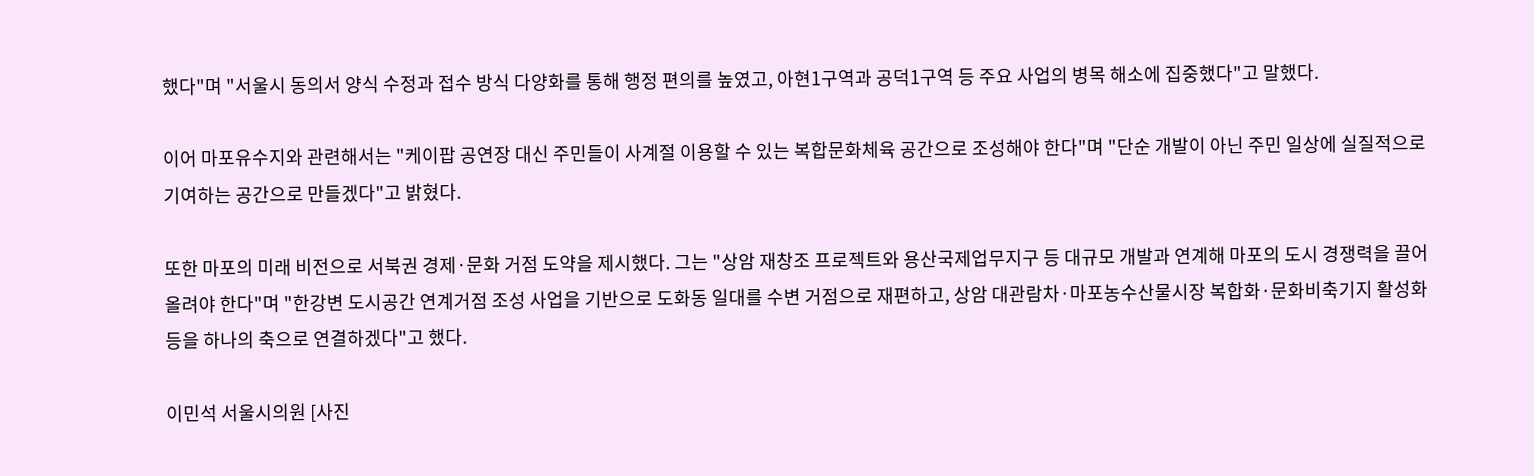했다"며 "서울시 동의서 양식 수정과 접수 방식 다양화를 통해 행정 편의를 높였고, 아현1구역과 공덕1구역 등 주요 사업의 병목 해소에 집중했다"고 말했다.

이어 마포유수지와 관련해서는 "케이팝 공연장 대신 주민들이 사계절 이용할 수 있는 복합문화체육 공간으로 조성해야 한다"며 "단순 개발이 아닌 주민 일상에 실질적으로 기여하는 공간으로 만들겠다"고 밝혔다.

또한 마포의 미래 비전으로 서북권 경제·문화 거점 도약을 제시했다. 그는 "상암 재창조 프로젝트와 용산국제업무지구 등 대규모 개발과 연계해 마포의 도시 경쟁력을 끌어올려야 한다"며 "한강변 도시공간 연계거점 조성 사업을 기반으로 도화동 일대를 수변 거점으로 재편하고, 상암 대관람차·마포농수산물시장 복합화·문화비축기지 활성화 등을 하나의 축으로 연결하겠다"고 했다.

이민석 서울시의원 [사진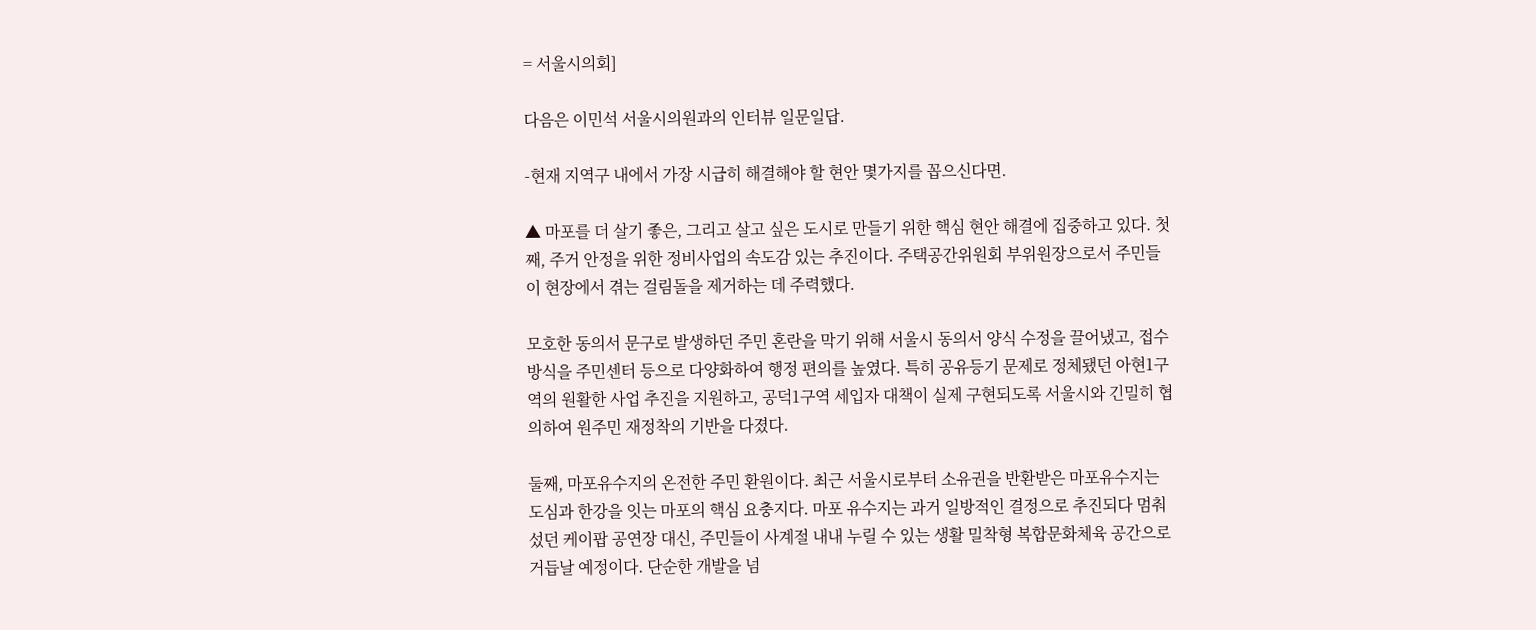= 서울시의회]

다음은 이민석 서울시의원과의 인터뷰 일문일답.

-현재 지역구 내에서 가장 시급히 해결해야 할 현안 몇가지를 꼽으신다면.

▲ 마포를 더 살기 좋은, 그리고 살고 싶은 도시로 만들기 위한 핵심 현안 해결에 집중하고 있다. 첫째, 주거 안정을 위한 정비사업의 속도감 있는 추진이다. 주택공간위원회 부위원장으로서 주민들이 현장에서 겪는 걸림돌을 제거하는 데 주력했다.

모호한 동의서 문구로 발생하던 주민 혼란을 막기 위해 서울시 동의서 양식 수정을 끌어냈고, 접수 방식을 주민센터 등으로 다양화하여 행정 편의를 높였다. 특히 공유등기 문제로 정체됐던 아현1구역의 원활한 사업 추진을 지원하고, 공덕1구역 세입자 대책이 실제 구현되도록 서울시와 긴밀히 협의하여 원주민 재정착의 기반을 다졌다.

둘째, 마포유수지의 온전한 주민 환원이다. 최근 서울시로부터 소유권을 반환받은 마포유수지는 도심과 한강을 잇는 마포의 핵심 요충지다. 마포 유수지는 과거 일방적인 결정으로 추진되다 멈춰 섰던 케이팝 공연장 대신, 주민들이 사계절 내내 누릴 수 있는 생활 밀착형 복합문화체육 공간으로 거듭날 예정이다. 단순한 개발을 넘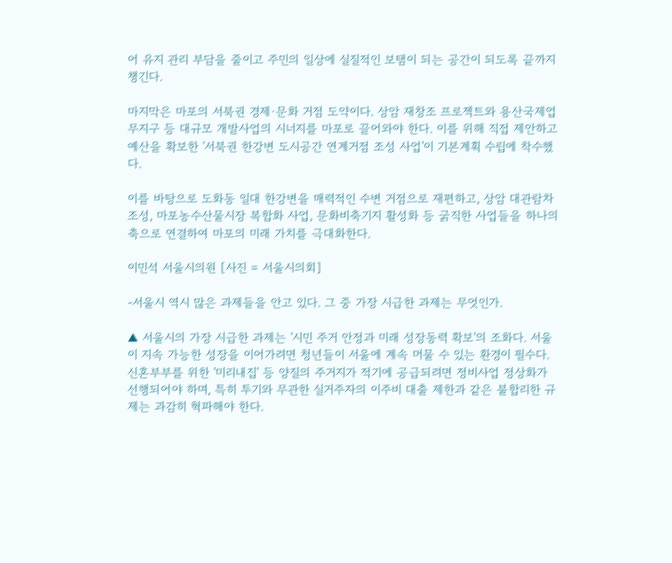어 유지 관리 부담을 줄이고 주민의 일상에 실질적인 보탬이 되는 공간이 되도록 끝까지 챙긴다.

마지막은 마포의 서북권 경제·문화 거점 도약이다. 상암 재창조 프로젝트와 용산국제업무지구 등 대규모 개발사업의 시너지를 마포로 끌어와야 한다. 이를 위해 직접 제안하고 예산을 확보한 '서북권 한강변 도시공간 연계거점 조성 사업'이 기본계획 수립에 착수했다.

이를 바탕으로 도화동 일대 한강변을 매력적인 수변 거점으로 재편하고, 상암 대관람차 조성, 마포농수산물시장 복합화 사업, 문화비축기지 활성화 등 굵직한 사업들을 하나의 축으로 연결하여 마포의 미래 가치를 극대화한다.

이민석 서울시의원 [사진 = 서울시의회]

-서울시 역시 많은 과제들을 안고 있다. 그 중 가장 시급한 과제는 무엇인가.

▲ 서울시의 가장 시급한 과제는 '시민 주거 안정과 미래 성장동력 확보'의 조화다. 서울이 지속 가능한 성장을 이어가려면 청년들이 서울에 계속 머물 수 있는 환경이 필수다. 신혼부부를 위한 '미리내집' 등 양질의 주거지가 적기에 공급되려면 정비사업 정상화가 선행되어야 하며, 특히 투기와 무관한 실거주자의 이주비 대출 제한과 같은 불합리한 규제는 과감히 혁파해야 한다.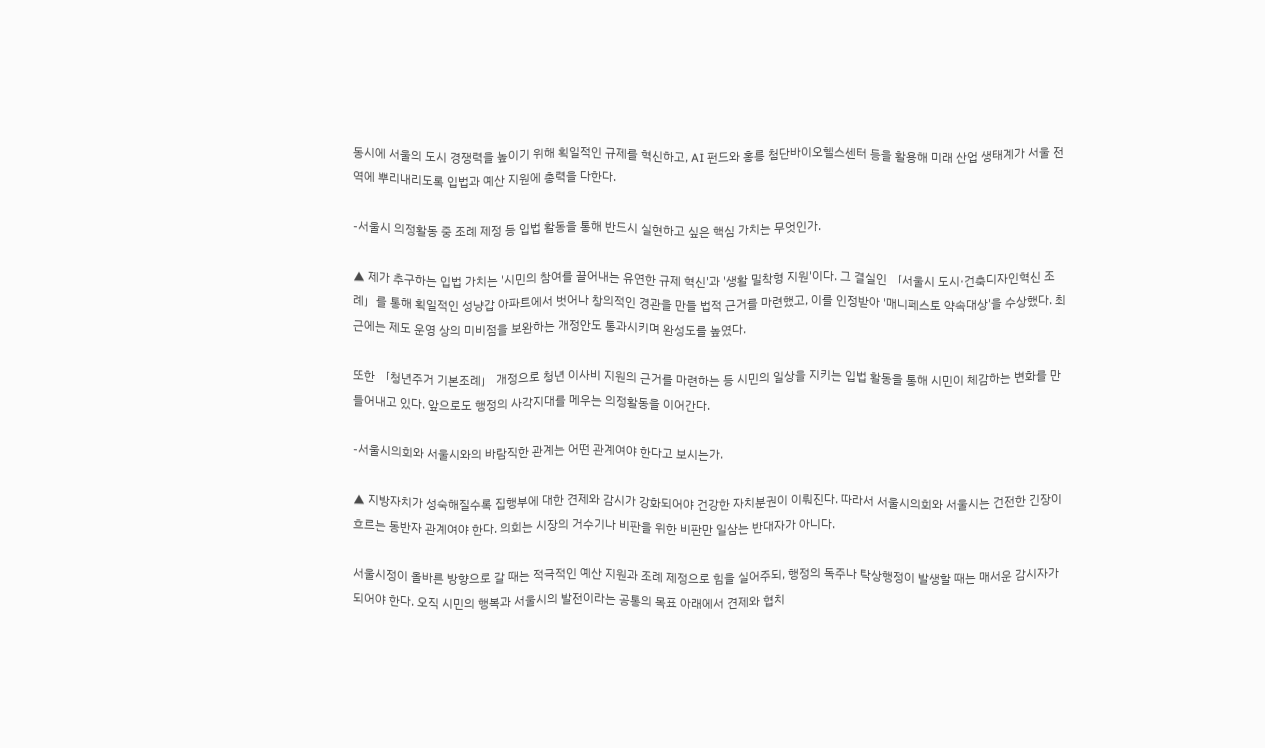동시에 서울의 도시 경쟁력을 높이기 위해 획일적인 규제를 혁신하고, AI 펀드와 홍릉 첨단바이오헬스센터 등을 활용해 미래 산업 생태계가 서울 전역에 뿌리내리도록 입법과 예산 지원에 총력을 다한다.

-서울시 의정활동 중 조례 제정 등 입법 활동을 통해 반드시 실현하고 싶은 핵심 가치는 무엇인가.

▲ 제가 추구하는 입법 가치는 '시민의 참여를 끌어내는 유연한 규제 혁신'과 '생활 밀착형 지원'이다. 그 결실인 「서울시 도시·건축디자인혁신 조례」를 통해 획일적인 성냥갑 아파트에서 벗어나 창의적인 경관을 만들 법적 근거를 마련했고, 이를 인정받아 '매니페스토 약속대상'을 수상했다. 최근에는 제도 운영 상의 미비점을 보완하는 개정안도 통과시키며 완성도를 높였다.

또한 「청년주거 기본조례」 개정으로 청년 이사비 지원의 근거를 마련하는 등 시민의 일상을 지키는 입법 활동을 통해 시민이 체감하는 변화를 만들어내고 있다. 앞으로도 행정의 사각지대를 메우는 의정활동을 이어간다.

-서울시의회와 서울시와의 바람직한 관계는 어떤 관계여야 한다고 보시는가.

▲ 지방자치가 성숙해질수록 집행부에 대한 견제와 감시가 강화되어야 건강한 자치분권이 이뤄진다. 따라서 서울시의회와 서울시는 건전한 긴장이 흐르는 동반자 관계여야 한다. 의회는 시장의 거수기나 비판을 위한 비판만 일삼는 반대자가 아니다.

서울시정이 올바른 방향으로 갈 때는 적극적인 예산 지원과 조례 제정으로 힘을 실어주되, 행정의 독주나 탁상행정이 발생할 때는 매서운 감시자가 되어야 한다. 오직 시민의 행복과 서울시의 발전이라는 공통의 목표 아래에서 견제와 협치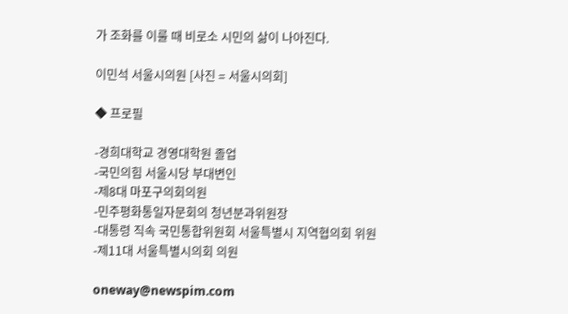가 조화를 이룰 때 비로소 시민의 삶이 나아진다.

이민석 서울시의원 [사진 = 서울시의회]

◆ 프로필

-경희대학교 경영대학원 졸업
-국민의힘 서울시당 부대변인
-제8대 마포구의회의원
-민주평화통일자문회의 청년분과위원장
-대통령 직속 국민통합위원회 서울특별시 지역협의회 위원
-제11대 서울특별시의회 의원

oneway@newspim.com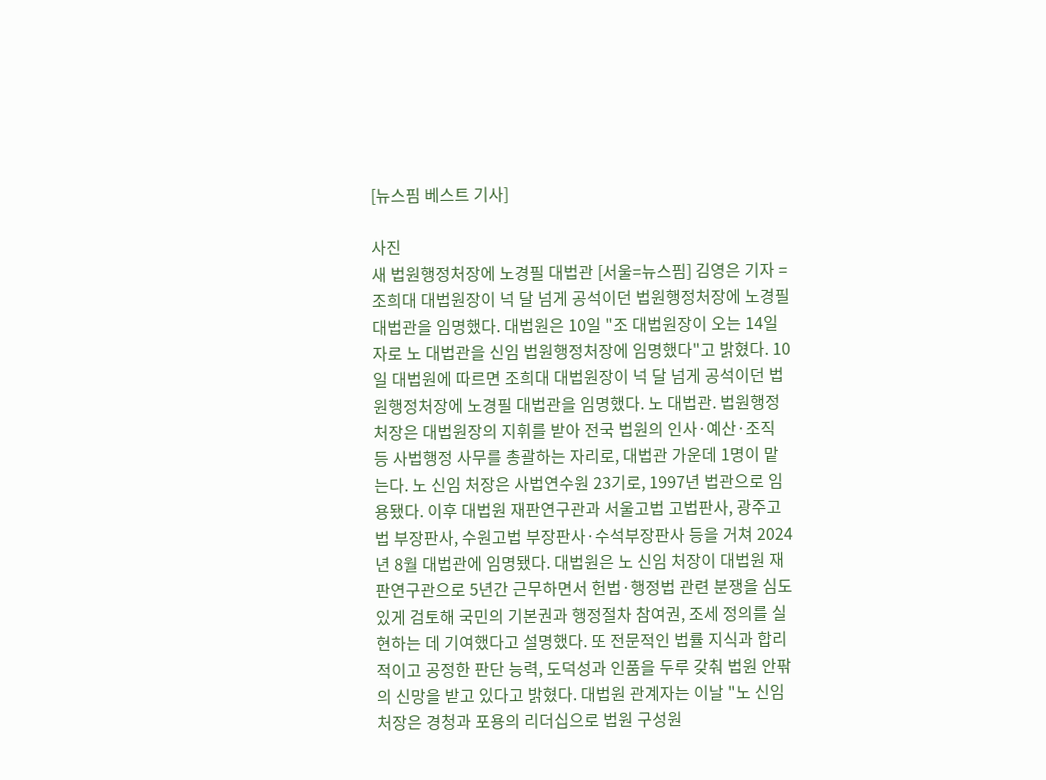[뉴스핌 베스트 기사]

사진
새 법원행정처장에 노경필 대법관 [서울=뉴스핌] 김영은 기자 = 조희대 대법원장이 넉 달 넘게 공석이던 법원행정처장에 노경필 대법관을 임명했다. 대법원은 10일 "조 대법원장이 오는 14일자로 노 대법관을 신임 법원행정처장에 임명했다"고 밝혔다. 10일 대법원에 따르면 조희대 대법원장이 넉 달 넘게 공석이던 법원행정처장에 노경필 대법관을 임명했다. 노 대법관. 법원행정처장은 대법원장의 지휘를 받아 전국 법원의 인사·예산·조직 등 사법행정 사무를 총괄하는 자리로, 대법관 가운데 1명이 맡는다. 노 신임 처장은 사법연수원 23기로, 1997년 법관으로 임용됐다. 이후 대법원 재판연구관과 서울고법 고법판사, 광주고법 부장판사, 수원고법 부장판사·수석부장판사 등을 거쳐 2024년 8월 대법관에 임명됐다. 대법원은 노 신임 처장이 대법원 재판연구관으로 5년간 근무하면서 헌법·행정법 관련 분쟁을 심도 있게 검토해 국민의 기본권과 행정절차 참여권, 조세 정의를 실현하는 데 기여했다고 설명했다. 또 전문적인 법률 지식과 합리적이고 공정한 판단 능력, 도덕성과 인품을 두루 갖춰 법원 안팎의 신망을 받고 있다고 밝혔다. 대법원 관계자는 이날 "노 신임 처장은 경청과 포용의 리더십으로 법원 구성원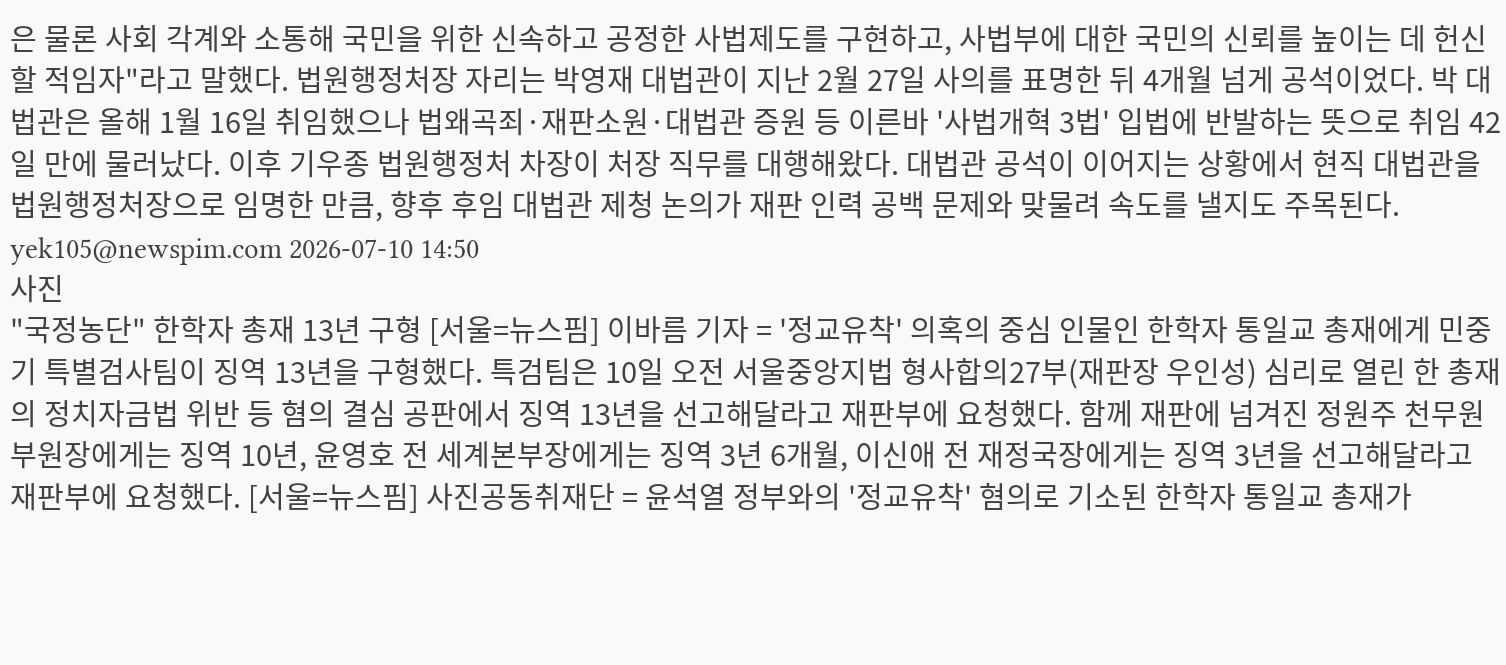은 물론 사회 각계와 소통해 국민을 위한 신속하고 공정한 사법제도를 구현하고, 사법부에 대한 국민의 신뢰를 높이는 데 헌신할 적임자"라고 말했다. 법원행정처장 자리는 박영재 대법관이 지난 2월 27일 사의를 표명한 뒤 4개월 넘게 공석이었다. 박 대법관은 올해 1월 16일 취임했으나 법왜곡죄·재판소원·대법관 증원 등 이른바 '사법개혁 3법' 입법에 반발하는 뜻으로 취임 42일 만에 물러났다. 이후 기우종 법원행정처 차장이 처장 직무를 대행해왔다. 대법관 공석이 이어지는 상황에서 현직 대법관을 법원행정처장으로 임명한 만큼, 향후 후임 대법관 제청 논의가 재판 인력 공백 문제와 맞물려 속도를 낼지도 주목된다. yek105@newspim.com 2026-07-10 14:50
사진
"국정농단" 한학자 총재 13년 구형 [서울=뉴스핌] 이바름 기자 = '정교유착' 의혹의 중심 인물인 한학자 통일교 총재에게 민중기 특별검사팀이 징역 13년을 구형했다. 특검팀은 10일 오전 서울중앙지법 형사합의27부(재판장 우인성) 심리로 열린 한 총재의 정치자금법 위반 등 혐의 결심 공판에서 징역 13년을 선고해달라고 재판부에 요청했다. 함께 재판에 넘겨진 정원주 천무원 부원장에게는 징역 10년, 윤영호 전 세계본부장에게는 징역 3년 6개월, 이신애 전 재정국장에게는 징역 3년을 선고해달라고 재판부에 요청했다. [서울=뉴스핌] 사진공동취재단 = 윤석열 정부와의 '정교유착' 혐의로 기소된 한학자 통일교 총재가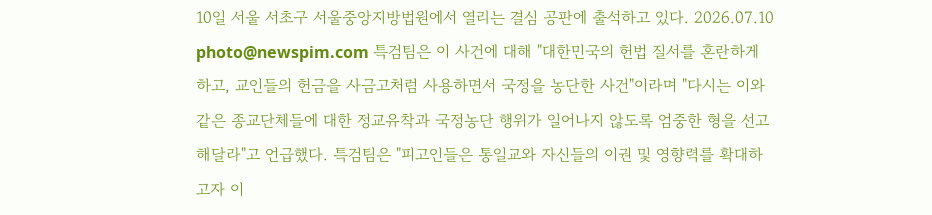10일 서울 서초구 서울중앙지방법원에서 열리는 결심 공판에 출석하고 있다. 2026.07.10 photo@newspim.com 특검팀은 이 사건에 대해 "대한민국의 헌법 질서를 혼란하게 하고, 교인들의 헌금을 사금고처럼 사용하면서 국정을 농단한 사건"이라며 "다시는 이와 같은 종교단체들에 대한 정교유착과 국정농단 행위가 일어나지 않도록 엄중한 형을 선고해달라"고 언급했다. 특검팀은 "피고인들은 통일교와 자신들의 이권 및 영향력를 확대하고자 이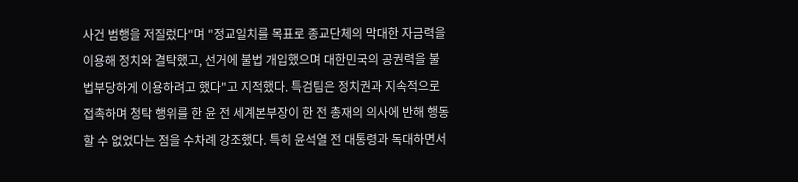사건 범행을 저질렀다"며 "정교일치를 목표로 종교단체의 막대한 자금력을 이용해 정치와 결탁했고, 선거에 불법 개입했으며 대한민국의 공권력을 불법부당하게 이용하려고 했다"고 지적했다. 특검팀은 정치권과 지속적으로 접촉하며 청탁 행위를 한 윤 전 세계본부장이 한 전 총재의 의사에 반해 행동할 수 없었다는 점을 수차례 강조했다. 특히 윤석열 전 대통령과 독대하면서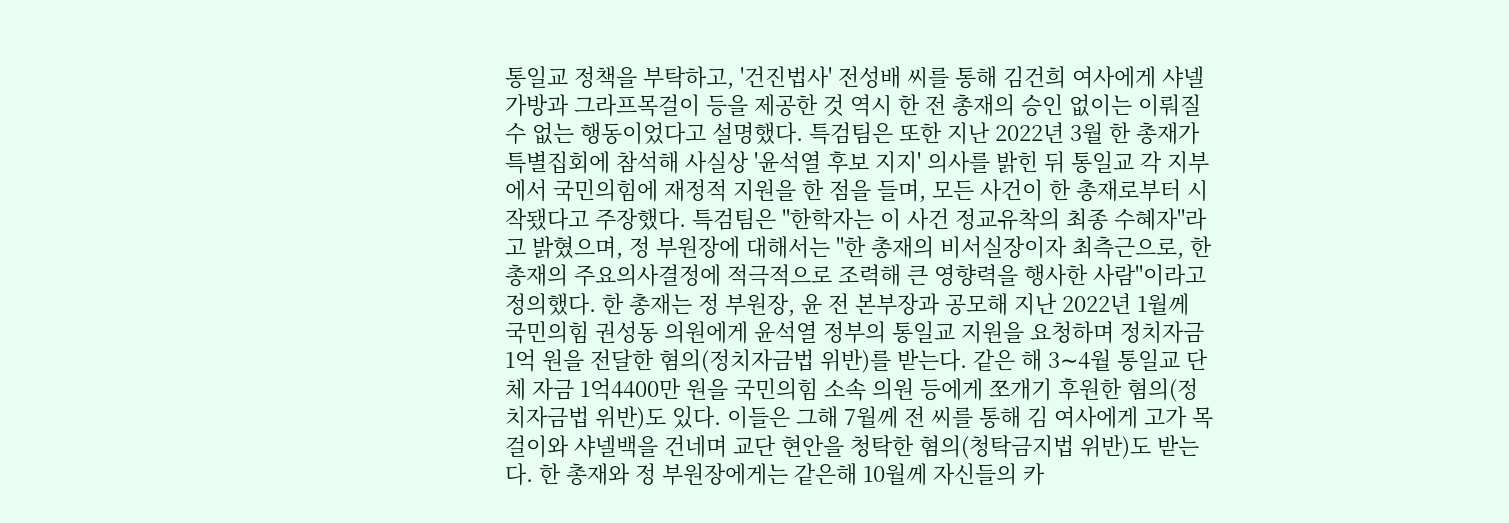통일교 정책을 부탁하고, '건진법사' 전성배 씨를 통해 김건희 여사에게 샤넬 가방과 그라프목걸이 등을 제공한 것 역시 한 전 총재의 승인 없이는 이뤄질 수 없는 행동이었다고 설명했다. 특검팀은 또한 지난 2022년 3월 한 총재가 특별집회에 참석해 사실상 '윤석열 후보 지지' 의사를 밝힌 뒤 통일교 각 지부에서 국민의힘에 재정적 지원을 한 점을 들며, 모든 사건이 한 총재로부터 시작됐다고 주장했다. 특검팀은 "한학자는 이 사건 정교유착의 최종 수혜자"라고 밝혔으며, 정 부원장에 대해서는 "한 총재의 비서실장이자 최측근으로, 한 총재의 주요의사결정에 적극적으로 조력해 큰 영향력을 행사한 사람"이라고 정의했다. 한 총재는 정 부원장, 윤 전 본부장과 공모해 지난 2022년 1월께 국민의힘 권성동 의원에게 윤석열 정부의 통일교 지원을 요청하며 정치자금 1억 원을 전달한 혐의(정치자금법 위반)를 받는다. 같은 해 3∼4월 통일교 단체 자금 1억4400만 원을 국민의힘 소속 의원 등에게 쪼개기 후원한 혐의(정치자금법 위반)도 있다. 이들은 그해 7월께 전 씨를 통해 김 여사에게 고가 목걸이와 샤넬백을 건네며 교단 현안을 청탁한 혐의(청탁금지법 위반)도 받는다. 한 총재와 정 부원장에게는 같은해 10월께 자신들의 카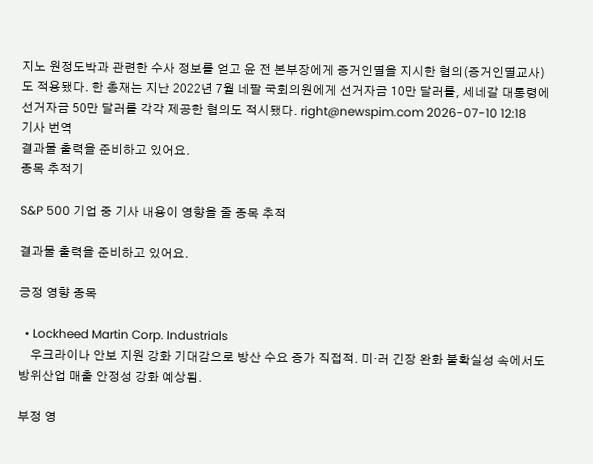지노 원정도박과 관련한 수사 정보를 얻고 윤 전 본부장에게 증거인멸을 지시한 혐의(증거인멸교사)도 적용됐다. 한 총재는 지난 2022년 7월 네팔 국회의원에게 선거자금 10만 달러를, 세네갈 대통령에 선거자금 50만 달러를 각각 제공한 혐의도 적시됐다. right@newspim.com 2026-07-10 12:18
기사 번역
결과물 출력을 준비하고 있어요.
종목 추적기

S&P 500 기업 중 기사 내용이 영향을 줄 종목 추적

결과물 출력을 준비하고 있어요.

긍정 영향 종목

  • Lockheed Martin Corp. Industrials
    우크라이나 안보 지원 강화 기대감으로 방산 수요 증가 직접적. 미·러 긴장 완화 불확실성 속에서도 방위산업 매출 안정성 강화 예상됨.

부정 영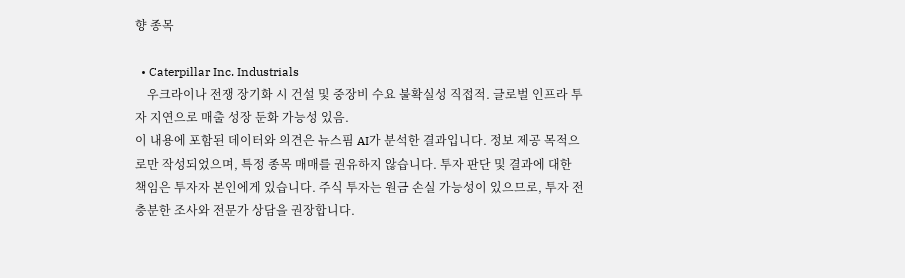향 종목

  • Caterpillar Inc. Industrials
    우크라이나 전쟁 장기화 시 건설 및 중장비 수요 불확실성 직접적. 글로벌 인프라 투자 지연으로 매출 성장 둔화 가능성 있음.
이 내용에 포함된 데이터와 의견은 뉴스핌 AI가 분석한 결과입니다. 정보 제공 목적으로만 작성되었으며, 특정 종목 매매를 권유하지 않습니다. 투자 판단 및 결과에 대한 책임은 투자자 본인에게 있습니다. 주식 투자는 원금 손실 가능성이 있으므로, 투자 전 충분한 조사와 전문가 상담을 권장합니다.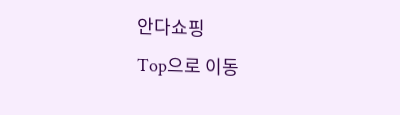안다쇼핑
Top으로 이동